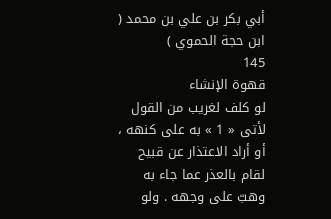أبي بكر بن علي بن محمد ( ابن حجة الحموي )
145
قهوة الإنشاء
لو كلف لغريب من القول لأتى « 1 » به على كنهه ، أو أراد الاعتذار عن قبيح لقام بالعذر عما جاء به وهبّ على وجهه . ولو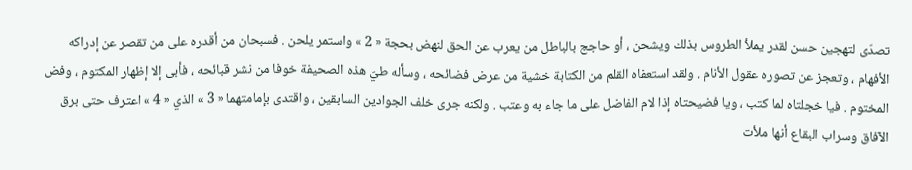تصدّى لتهجين حسن لقدر يملأ الطروس بذلك ويشحن ، أو حاجج بالباطل من يعرب عن الحق لنهض بحجة « 2 » واستمر يلحن . فسبحان من أقدره على من تقصر عن إدراكه الأفهام ، وتعجز عن تصوره عقول الأنام . ولقد استعفاه القلم من الكتابة خشية من عرض فضائحه ، وسأله طيّ هذه الصحيفة خوفا من نشر قبائحه ، فأبى إلا إظهار المكتوم ، وفض المختوم . فيا خجلتاه لما كتب ، ويا فضيحتاه إذا لام الفاضل على ما جاء به وعتب . ولكنه جرى خلف الجوادين السابقين ، واقتدى بإمامتهما « 3 » الذي « 4 » اعترف حتى برق الآفاق وسراب البقاع أنها ملأت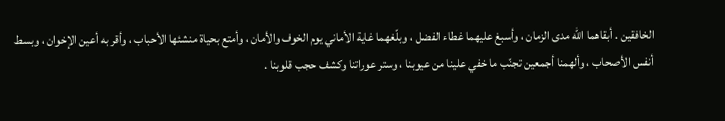الخافقين . أبقاهما اللّه مدى الزمان ، وأسبغ عليهما غطاء الفضل ، وبلّغهما غاية الأماني يوم الخوف والأمان ، وأمتع بحياة منشئها الأحباب ، وأقر به أعين الإخوان ، وبسط أنفس الأصحاب ، وألهمنا أجمعين تجنّب ما خفي علينا من عيوبنا ، وستر عوراتنا وكشف حجب قلوبنا .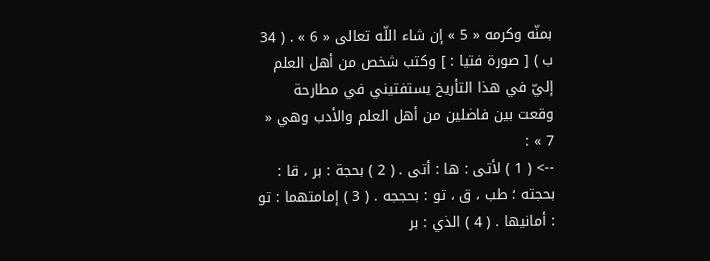بمنّه وكرمه « 5 » إن شاء اللّه تعالى « 6 » . ( 34 ب ) [ صورة فتيا : ] وكتب شخص من أهل العلم إليّ في هذا التأريخ يستفتيني في مطارحة وقعت بين فاضلين من أهل العلم والأدب وهي « 7 » :
--> ( 1 ) لأتى : ها : أتى . ( 2 ) بحجة : بر ، قا : بحجته ؛ طب ، ق ، تو : بحججه . ( 3 ) إمامتهما : تو : أمانيها . ( 4 ) الذي : بر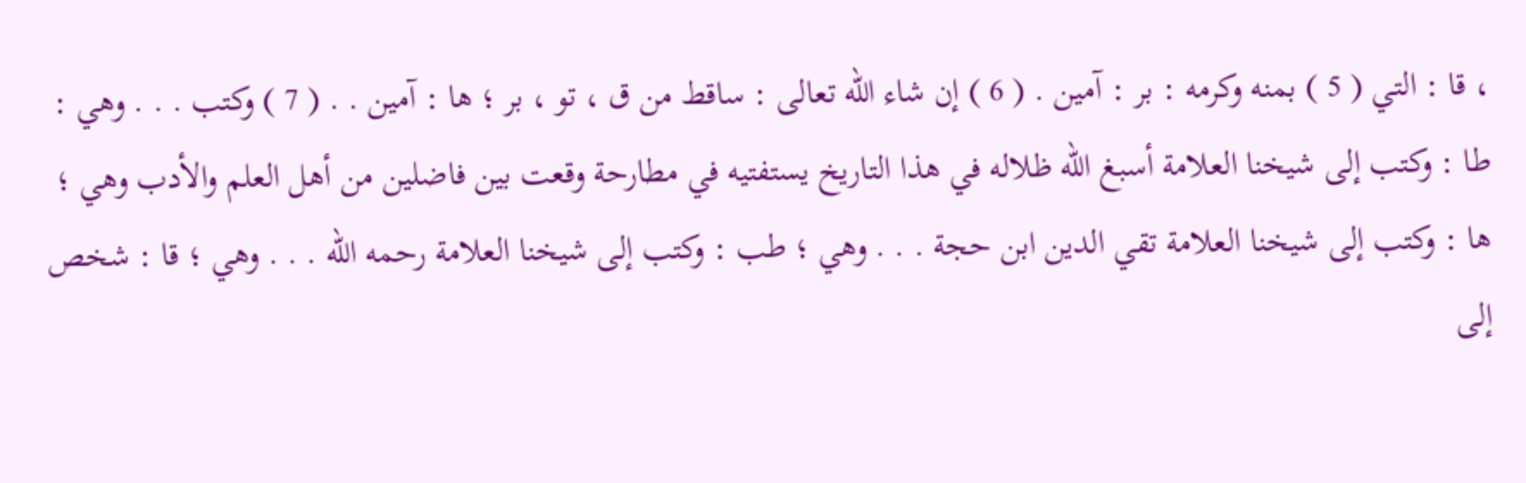، قا : التي ( 5 ) بمنه وكرمه : بر : آمين . ( 6 ) إن شاء اللّه تعالى : ساقط من ق ، تو ، بر ؛ ها : آمين . . ( 7 ) وكتب . . . وهي : طا : وكتب إلى شيخنا العلامة أسبغ اللّه ظلاله في هذا التاريخ يستفتيه في مطارحة وقعت بين فاضلين من أهل العلم والأدب وهي ؛ ها : وكتب إلى شيخنا العلامة تقي الدين ابن حجة . . . وهي ؛ طب : وكتب إلى شيخنا العلامة رحمه اللّه . . . وهي ؛ قا : شخص إلى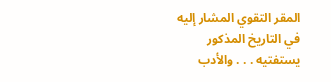المقر التقوي المشار إليه في التاريخ المذكور يستفتيه . . . والأدب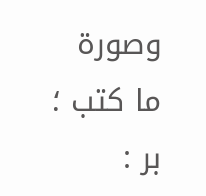وصورة ما كتب ؛ بر :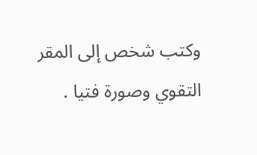وكتب شخص إلى المقر التقوي وصورة فتيا .